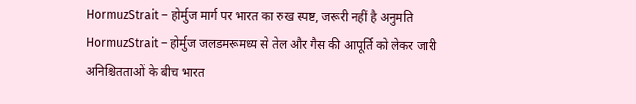HormuzStrait – होर्मुज मार्ग पर भारत का रुख स्पष्ट, जरूरी नहीं है अनुमति
HormuzStrait – होर्मुज जलडमरूमध्य से तेल और गैस की आपूर्ति को लेकर जारी अनिश्चितताओं के बीच भारत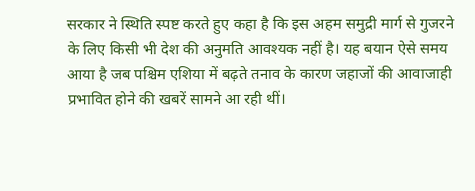सरकार ने स्थिति स्पष्ट करते हुए कहा है कि इस अहम समुद्री मार्ग से गुजरने के लिए किसी भी देश की अनुमति आवश्यक नहीं है। यह बयान ऐसे समय आया है जब पश्चिम एशिया में बढ़ते तनाव के कारण जहाजों की आवाजाही प्रभावित होने की खबरें सामने आ रही थीं।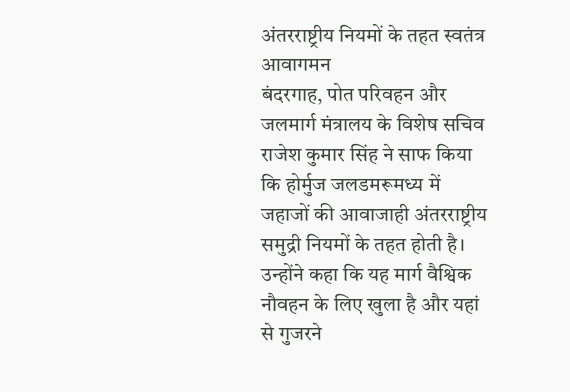अंतरराष्ट्रीय नियमों के तहत स्वतंत्र आवागमन
बंदरगाह, पोत परिवहन और जलमार्ग मंत्रालय के विशेष सचिव राजेश कुमार सिंह ने साफ किया कि होर्मुज जलडमरूमध्य में जहाजों की आवाजाही अंतरराष्ट्रीय समुद्री नियमों के तहत होती है। उन्होंने कहा कि यह मार्ग वैश्विक नौवहन के लिए खुला है और यहां से गुजरने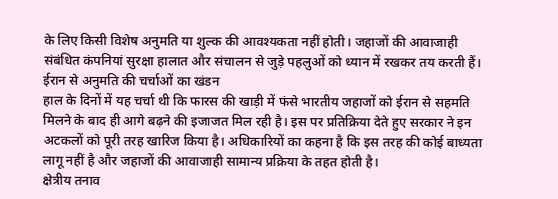के लिए किसी विशेष अनुमति या शुल्क की आवश्यकता नहीं होती। जहाजों की आवाजाही संबंधित कंपनियां सुरक्षा हालात और संचालन से जुड़े पहलुओं को ध्यान में रखकर तय करती हैं।
ईरान से अनुमति की चर्चाओं का खंडन
हाल के दिनों में यह चर्चा थी कि फारस की खाड़ी में फंसे भारतीय जहाजों को ईरान से सहमति मिलने के बाद ही आगे बढ़ने की इजाजत मिल रही है। इस पर प्रतिक्रिया देते हुए सरकार ने इन अटकलों को पूरी तरह खारिज किया है। अधिकारियों का कहना है कि इस तरह की कोई बाध्यता लागू नहीं है और जहाजों की आवाजाही सामान्य प्रक्रिया के तहत होती है।
क्षेत्रीय तनाव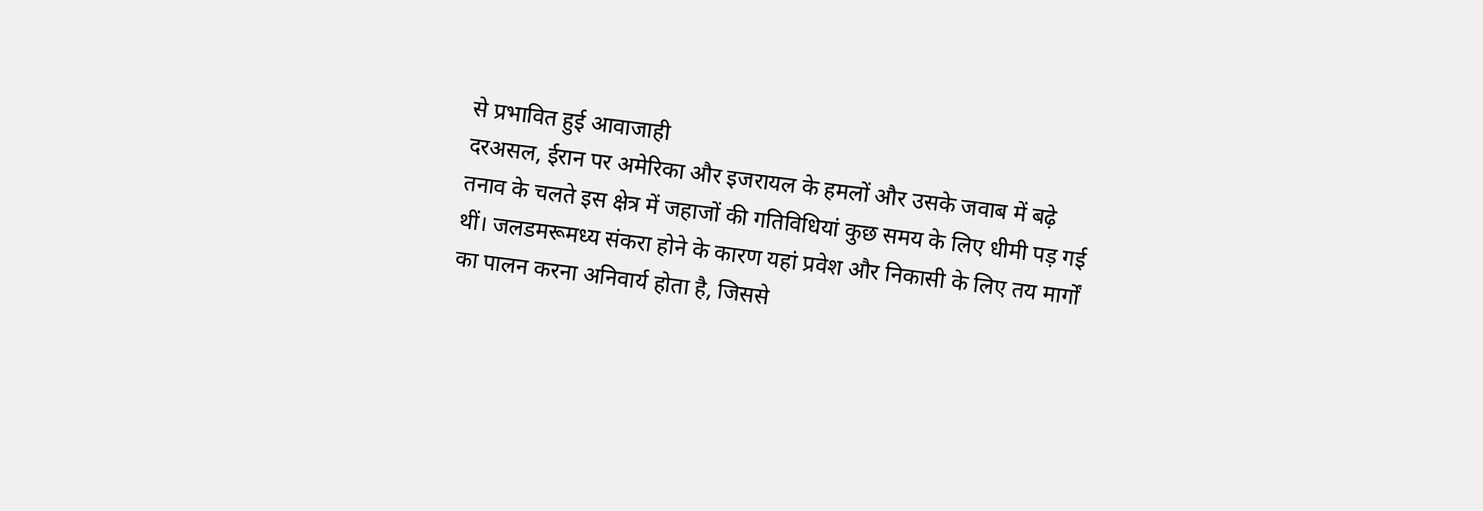से प्रभावित हुई आवाजाही
दरअसल, ईरान पर अमेरिका और इजरायल के हमलों और उसके जवाब में बढ़े तनाव के चलते इस क्षेत्र में जहाजों की गतिविधियां कुछ समय के लिए धीमी पड़ गई थीं। जलडमरूमध्य संकरा होने के कारण यहां प्रवेश और निकासी के लिए तय मार्गों का पालन करना अनिवार्य होता है, जिससे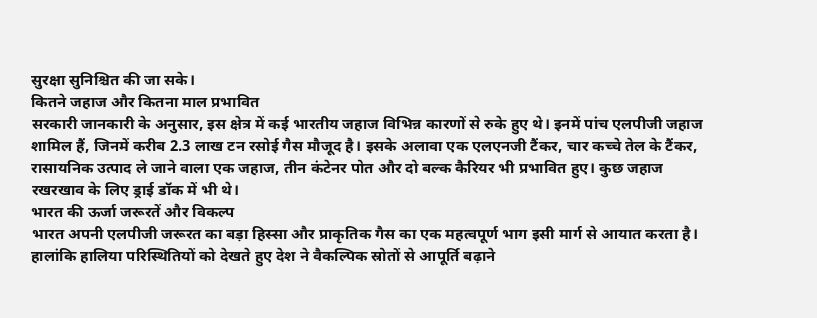सुरक्षा सुनिश्चित की जा सके।
कितने जहाज और कितना माल प्रभावित
सरकारी जानकारी के अनुसार, इस क्षेत्र में कई भारतीय जहाज विभिन्न कारणों से रुके हुए थे। इनमें पांच एलपीजी जहाज शामिल हैं, जिनमें करीब 2.3 लाख टन रसोई गैस मौजूद है। इसके अलावा एक एलएनजी टैंकर, चार कच्चे तेल के टैंकर, रासायनिक उत्पाद ले जाने वाला एक जहाज, तीन कंटेनर पोत और दो बल्क कैरियर भी प्रभावित हुए। कुछ जहाज रखरखाव के लिए ड्राई डॉक में भी थे।
भारत की ऊर्जा जरूरतें और विकल्प
भारत अपनी एलपीजी जरूरत का बड़ा हिस्सा और प्राकृतिक गैस का एक महत्वपूर्ण भाग इसी मार्ग से आयात करता है। हालांकि हालिया परिस्थितियों को देखते हुए देश ने वैकल्पिक स्रोतों से आपूर्ति बढ़ाने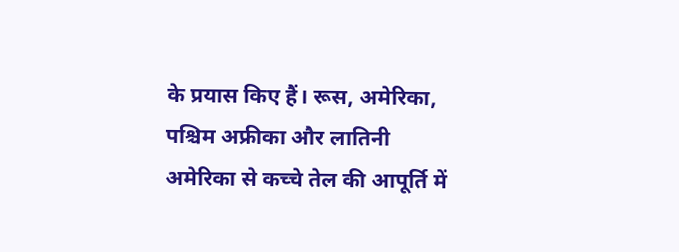के प्रयास किए हैं। रूस, अमेरिका, पश्चिम अफ्रीका और लातिनी अमेरिका से कच्चे तेल की आपूर्ति में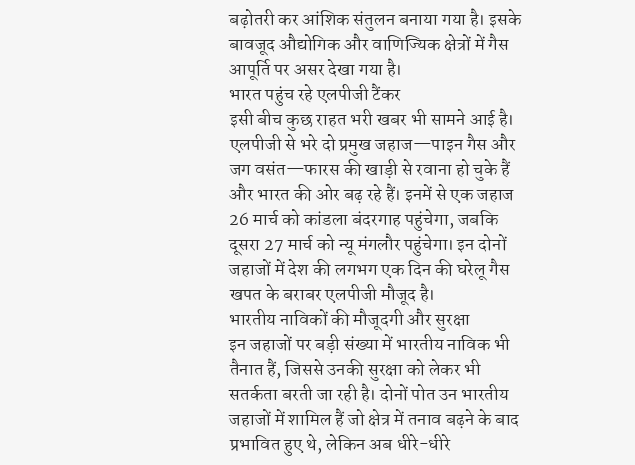बढ़ोतरी कर आंशिक संतुलन बनाया गया है। इसके बावजूद औद्योगिक और वाणिज्यिक क्षेत्रों में गैस आपूर्ति पर असर देखा गया है।
भारत पहुंच रहे एलपीजी टैंकर
इसी बीच कुछ राहत भरी खबर भी सामने आई है। एलपीजी से भरे दो प्रमुख जहाज—पाइन गैस और जग वसंत—फारस की खाड़ी से रवाना हो चुके हैं और भारत की ओर बढ़ रहे हैं। इनमें से एक जहाज 26 मार्च को कांडला बंदरगाह पहुंचेगा, जबकि दूसरा 27 मार्च को न्यू मंगलौर पहुंचेगा। इन दोनों जहाजों में देश की लगभग एक दिन की घरेलू गैस खपत के बराबर एलपीजी मौजूद है।
भारतीय नाविकों की मौजूदगी और सुरक्षा
इन जहाजों पर बड़ी संख्या में भारतीय नाविक भी तैनात हैं, जिससे उनकी सुरक्षा को लेकर भी सतर्कता बरती जा रही है। दोनों पोत उन भारतीय जहाजों में शामिल हैं जो क्षेत्र में तनाव बढ़ने के बाद प्रभावित हुए थे, लेकिन अब धीरे-धीरे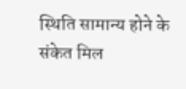स्थिति सामान्य होने के संकेत मिल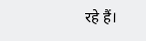रहे हैं।